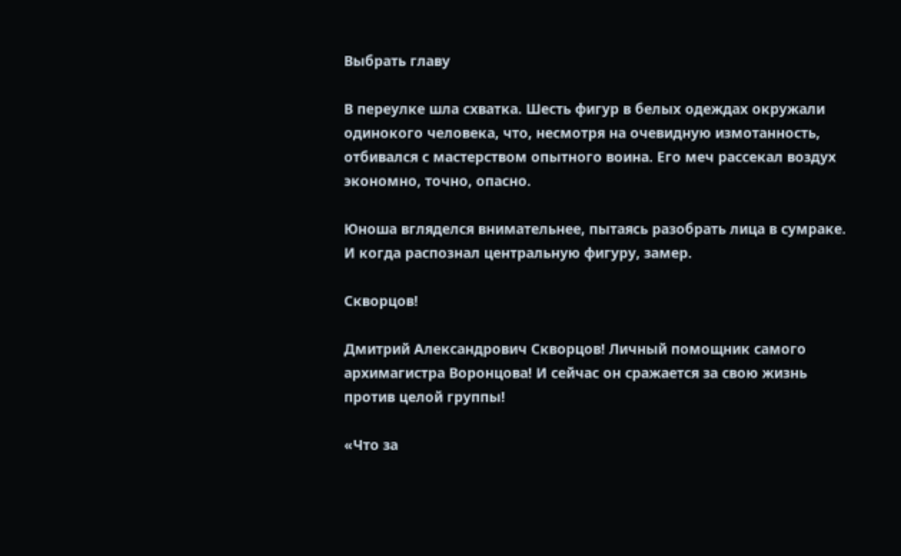Выбрать главу

В переулке шла схватка. Шесть фигур в белых одеждах окружали одинокого человека, что, несмотря на очевидную измотанность, отбивался с мастерством опытного воина. Его меч рассекал воздух экономно, точно, опасно.

Юноша вгляделся внимательнее, пытаясь разобрать лица в сумраке. И когда распознал центральную фигуру, замер.

Скворцов!

Дмитрий Александрович Скворцов! Личный помощник самого архимагистра Воронцова! И сейчас он сражается за свою жизнь против целой группы!

«Что за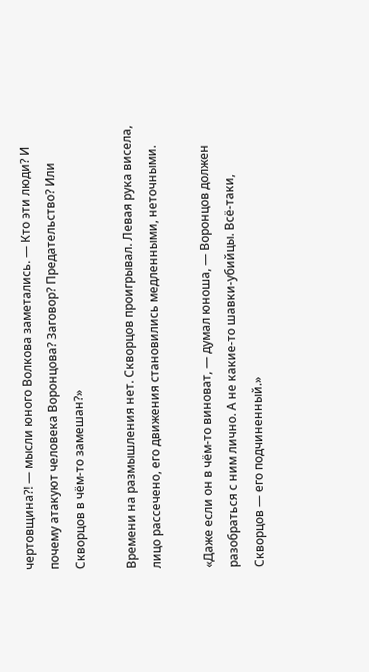чертовщина⁈ — мысли юного Волкова заметались. — Кто эти люди? И почему атакуют человека Воронцова? Заговор? Предательство? Или Скворцов в чём-то замешан?»

Времени на размышления нет. Скворцов проигрывал. Левая рука висела, лицо рассечено, его движения становились медленными, неточными.

«Даже если он в чём-то виноват, — думал юноша, — Воронцов должен разобраться с ним лично. А не какие-то шавки-убийцы. Всё-таки, Скворцов — его подчиненный.»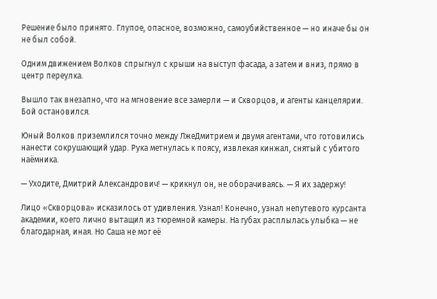Решение было принято. Глупое, опасное, возможно, самоубийственное — но иначе бы он не был собой.

Одним движением Волков спрыгнул с крыши на выступ фасада, а затем и вниз, прямо в центр переулка.

Вышло так внезапно, что на мгновение все замерли — и Скворцов, и агенты канцелярии. Бой остановился.

Юный Волков приземлился точно между ЛжеДмитрием и двумя агентами, что готовились нанести сокрушающий удар. Рука метнулась к поясу, извлекая кинжал, снятый с убитого наёмника.

— Уходите, Дмитрий Александрович! — крикнул он, не оборачиваясь. — Я их задержу!

Лицо «Скворцова» исказилось от удивления. Узнал! Конечно, узнал непутевого курсанта академии, коего лично вытащил из тюремной камеры. На губах расплылась улыбка — не благодарная, иная. Но Саша не мог её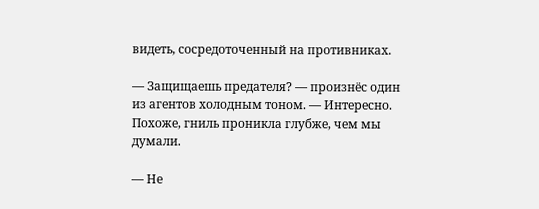видеть, сосредоточенный на противниках.

— Защищаешь предателя? — произнёс один из агентов холодным тоном. — Интересно. Похоже, гниль проникла глубже, чем мы думали.

— Не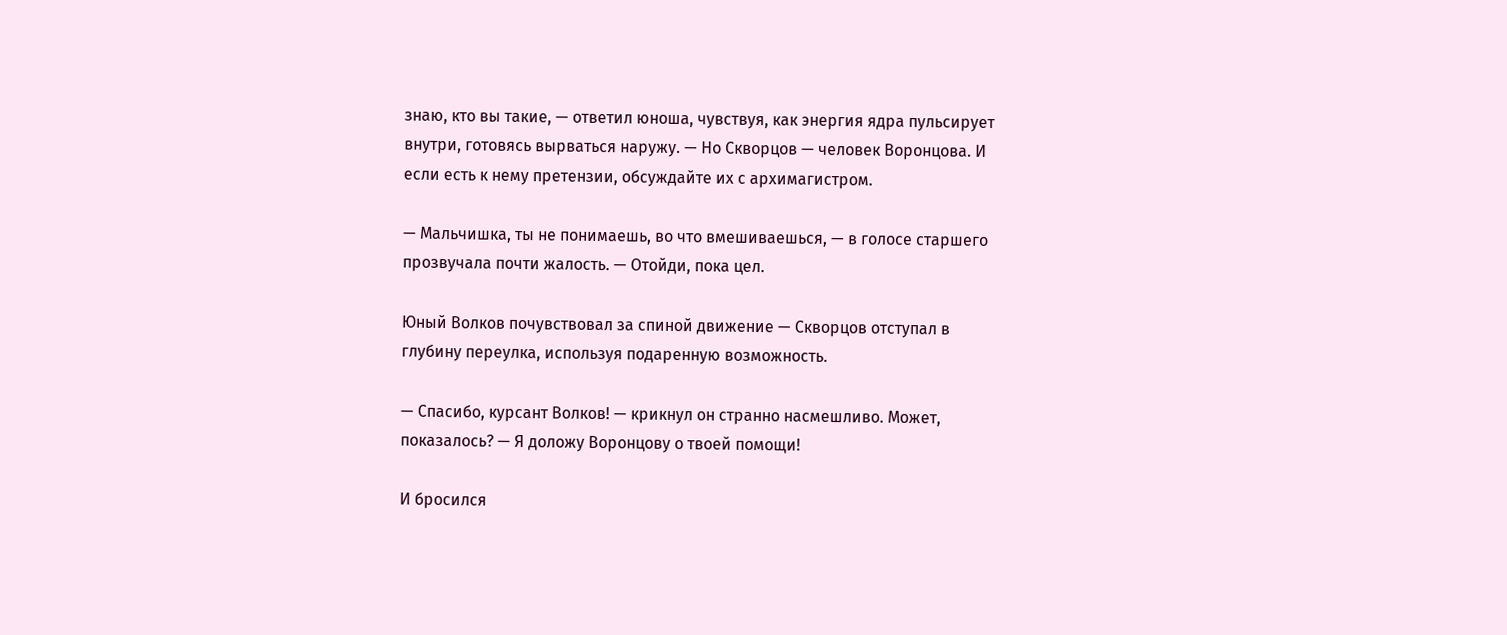знаю, кто вы такие, — ответил юноша, чувствуя, как энергия ядра пульсирует внутри, готовясь вырваться наружу. — Но Скворцов — человек Воронцова. И если есть к нему претензии, обсуждайте их с архимагистром.

— Мальчишка, ты не понимаешь, во что вмешиваешься, — в голосе старшего прозвучала почти жалость. — Отойди, пока цел.

Юный Волков почувствовал за спиной движение — Скворцов отступал в глубину переулка, используя подаренную возможность.

— Спасибо, курсант Волков! — крикнул он странно насмешливо. Может, показалось? — Я доложу Воронцову о твоей помощи!

И бросился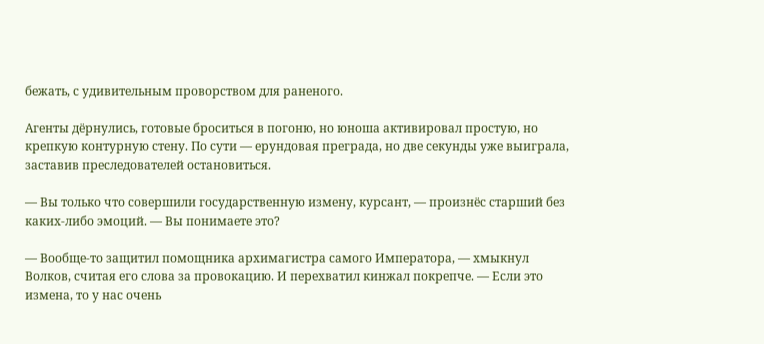бежать, с удивительным проворством для раненого.

Агенты дёрнулись, готовые броситься в погоню, но юноша активировал простую, но крепкую контурную стену. По сути — ерундовая преграда, но две секунды уже выиграла, заставив преследователей остановиться.

— Вы только что совершили государственную измену, курсант, — произнёс старший без каких-либо эмоций. — Вы понимаете это?

— Вообще-то защитил помощника архимагистра самого Императора, — хмыкнул Волков, считая его слова за провокацию. И перехватил кинжал покрепче. — Если это измена, то у нас очень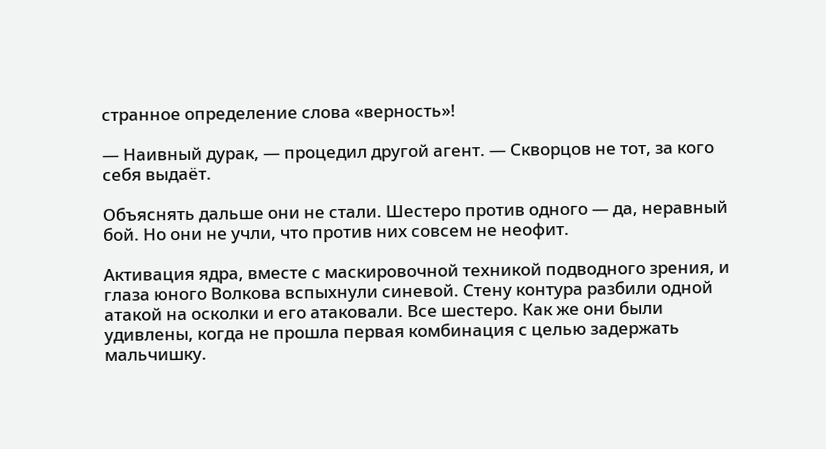странное определение слова «верность»!

— Наивный дурак, — процедил другой агент. — Скворцов не тот, за кого себя выдаёт.

Объяснять дальше они не стали. Шестеро против одного — да, неравный бой. Но они не учли, что против них совсем не неофит.

Активация ядра, вместе с маскировочной техникой подводного зрения, и глаза юного Волкова вспыхнули синевой. Стену контура разбили одной атакой на осколки и его атаковали. Все шестеро. Как же они были удивлены, когда не прошла первая комбинация с целью задержать мальчишку.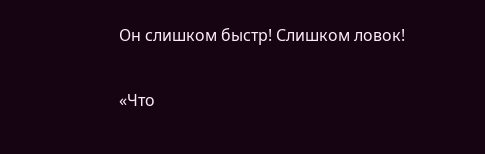Он слишком быстр! Слишком ловок!

«Что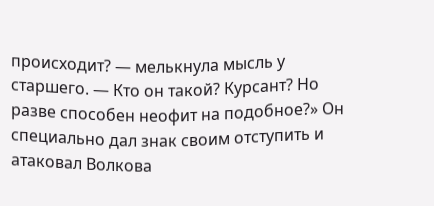происходит? — мелькнула мысль у старшего. — Кто он такой? Курсант? Но разве способен неофит на подобное?» Он специально дал знак своим отступить и атаковал Волкова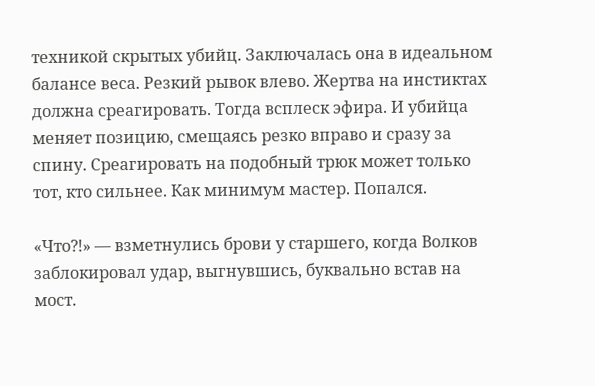техникой скрытых убийц. Заключалась она в идеальном балансе веса. Резкий рывок влево. Жертва на инстиктах должна среагировать. Тогда всплеск эфира. И убийца меняет позицию, смещаясь резко вправо и сразу за спину. Среагировать на подобный трюк может только тот, кто сильнее. Как минимум мастер. Попался.

«Что⁈» — взметнулись брови у старшего, когда Волков заблокировал удар, выгнувшись, буквально встав на мост.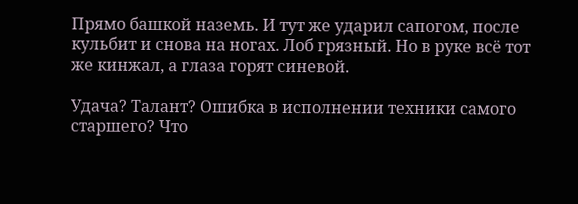Прямо башкой наземь. И тут же ударил сапогом, после кульбит и снова на ногах. Лоб грязный. Но в руке всё тот же кинжал, а глаза горят синевой.

Удача? Талант? Ошибка в исполнении техники самого старшего? Что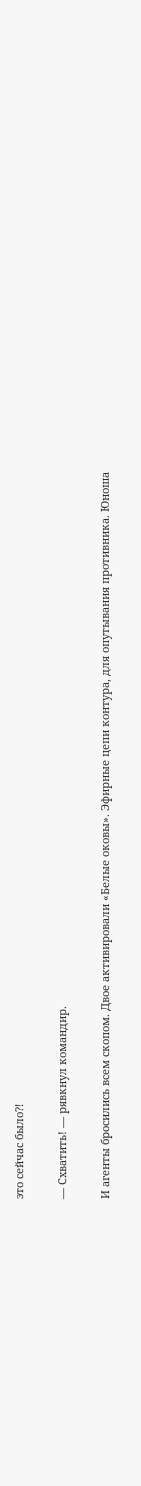это сейчас было⁈

— Схватить! — рявкнул командир.

И агенты бросились всем скопом. Двое активировали «Белые оковы». Эфирные цепи контура, для опутывания противника. Юноша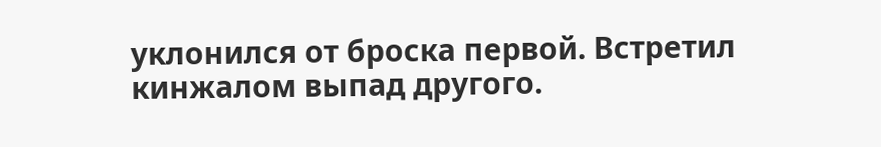уклонился от броска первой. Встретил кинжалом выпад другого.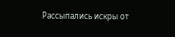Рассыпались искры от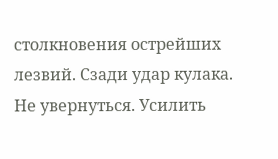столкновения острейших лезвий. Сзади удар кулака. Не увернуться. Усилить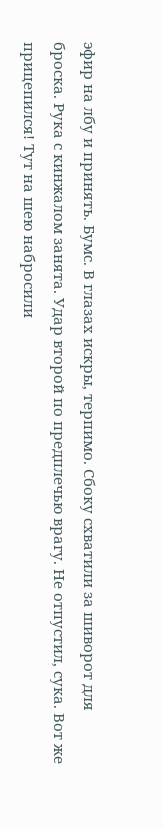эфир на лбу и принять. Бумс. В глазах искры, терпимо. Сбоку схватили за шиворот для броска. Рука с кинжалом занята. Удар второй по предплечью врагу. Не отпустил, сука. Вот же прицепился! Тут на шею набросили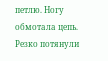петлю. Ногу обмотала цепь. Резко потянули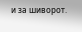и за шиворот.